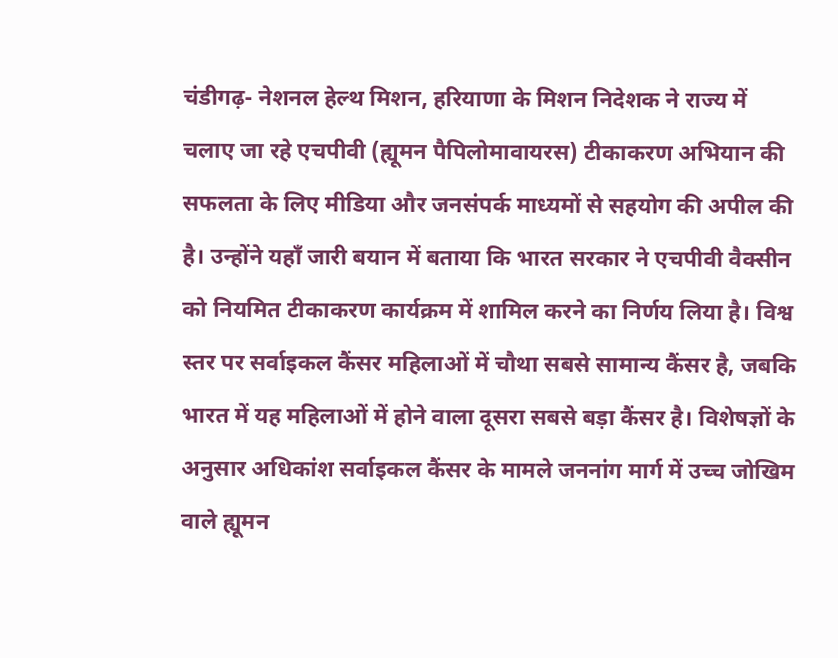चंडीगढ़- नेशनल हेल्थ मिशन, हरियाणा के मिशन निदेशक ने राज्य में चलाए जा रहे एचपीवी (ह्यूमन पैपिलोमावायरस) टीकाकरण अभियान की सफलता के लिए मीडिया और जनसंपर्क माध्यमों से सहयोग की अपील की है। उन्होंने यहाँ जारी बयान में बताया कि भारत सरकार ने एचपीवी वैक्सीन को नियमित टीकाकरण कार्यक्रम में शामिल करने का निर्णय लिया है। विश्व स्तर पर सर्वाइकल कैंसर महिलाओं में चौथा सबसे सामान्य कैंसर है, जबकि भारत में यह महिलाओं में होने वाला दूसरा सबसे बड़ा कैंसर है। विशेषज्ञों के अनुसार अधिकांश सर्वाइकल कैंसर के मामले जननांग मार्ग में उच्च जोखिम वाले ह्यूमन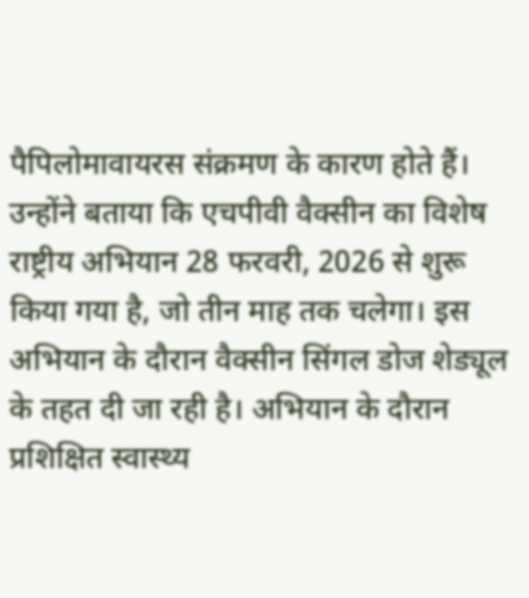पैपिलोमावायरस संक्रमण के कारण होते हैं।
उन्होंने बताया कि एचपीवी वैक्सीन का विशेष राष्ट्रीय अभियान 28 फरवरी, 2026 से शुरू किया गया है, जो तीन माह तक चलेगा। इस अभियान के दौरान वैक्सीन सिंगल डोज शेड्यूल के तहत दी जा रही है। अभियान के दौरान प्रशिक्षित स्वास्थ्य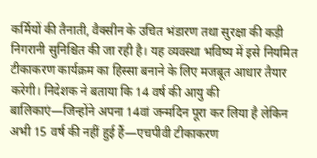कर्मियों की तैनाती, वैक्सीन के उचित भंडारण तथा सुरक्षा की कड़ी निगरानी सुनिश्चित की जा रही है। यह व्यवस्था भविष्य में इसे नियमित टीकाकरण कार्यक्रम का हिस्सा बनाने के लिए मजबूत आधार तैयार करेगी। निदेशक ने बताया कि 14 वर्ष की आयु की बालिकाएं—जिन्होंने अपना 14वां जन्मदिन पूरा कर लिया है लेकिन अभी 15 वर्ष की नहीं हुई हैं—एचपीवी टीकाकरण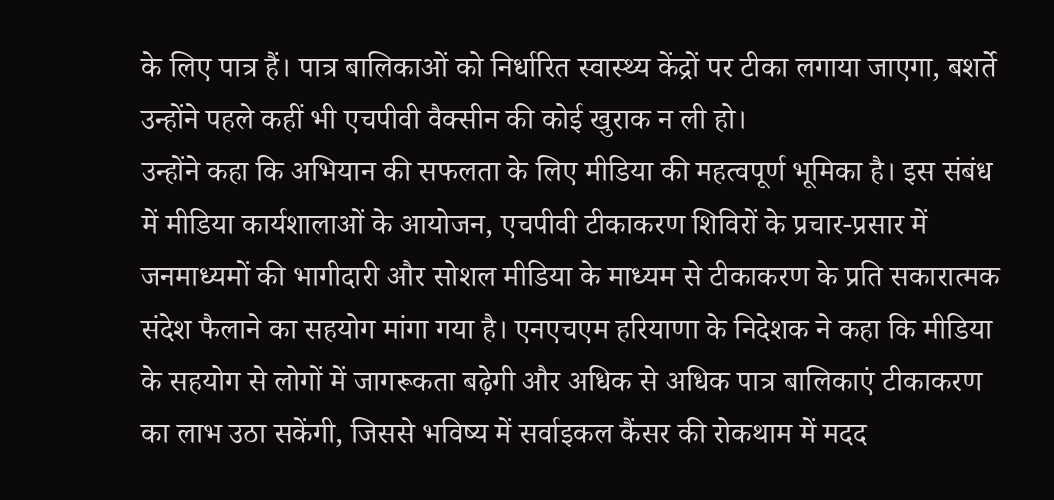के लिए पात्र हैं। पात्र बालिकाओं को निर्धारित स्वास्थ्य केंद्रों पर टीका लगाया जाएगा, बशर्ते उन्होंने पहले कहीं भी एचपीवी वैक्सीन की कोई खुराक न ली हो।
उन्होंने कहा कि अभियान की सफलता के लिए मीडिया की महत्वपूर्ण भूमिका है। इस संबंध में मीडिया कार्यशालाओं के आयोजन, एचपीवी टीकाकरण शिविरों के प्रचार-प्रसार में जनमाध्यमों की भागीदारी और सोशल मीडिया के माध्यम से टीकाकरण के प्रति सकारात्मक संदेश फैलाने का सहयोग मांगा गया है। एनएचएम हरियाणा के निदेशक ने कहा कि मीडिया के सहयोग से लोगों में जागरूकता बढ़ेगी और अधिक से अधिक पात्र बालिकाएं टीकाकरण का लाभ उठा सकेंगी, जिससे भविष्य में सर्वाइकल कैंसर की रोकथाम में मदद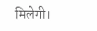मिलेगी।